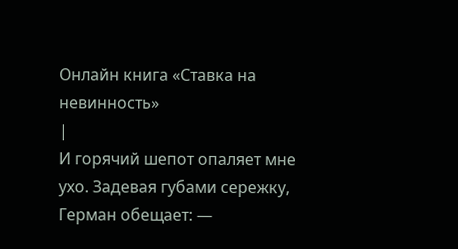Онлайн книга «Ставка на невинность»
|
И горячий шепот опаляет мне ухо. Задевая губами сережку, Герман обещает: —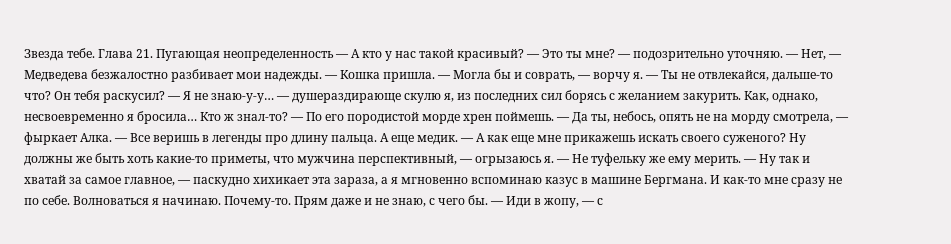Звезда тебе. Глава 21. Пугающая неопределенность — А кто у нас такой красивый? — Это ты мне? — подозрительно уточняю. — Нет, — Медведева безжалостно разбивает мои надежды. — Кошка пришла. — Могла бы и соврать, — ворчу я. — Ты не отвлекайся, дальше-то что? Он тебя раскусил? — Я не знаю-у-у… — душераздирающе скулю я, из последних сил борясь с желанием закурить. Как, однако, несвоевременно я бросила… Кто ж знал-то? — По его породистой морде хрен поймешь. — Да ты, небось, опять не на морду смотрела, — фыркает Алка. — Все веришь в легенды про длину пальца. А еще медик. — А как еще мне прикажешь искать своего суженого? Ну должны же быть хоть какие-то приметы, что мужчина перспективный, — огрызаюсь я. — Не туфельку же ему мерить. — Ну так и хватай за самое главное, — паскудно хихикает эта зараза, а я мгновенно вспоминаю казус в машине Бергмана. И как-то мне сразу не по себе. Волноваться я начинаю. Почему-то. Прям даже и не знаю, с чего бы. — Иди в жопу, — с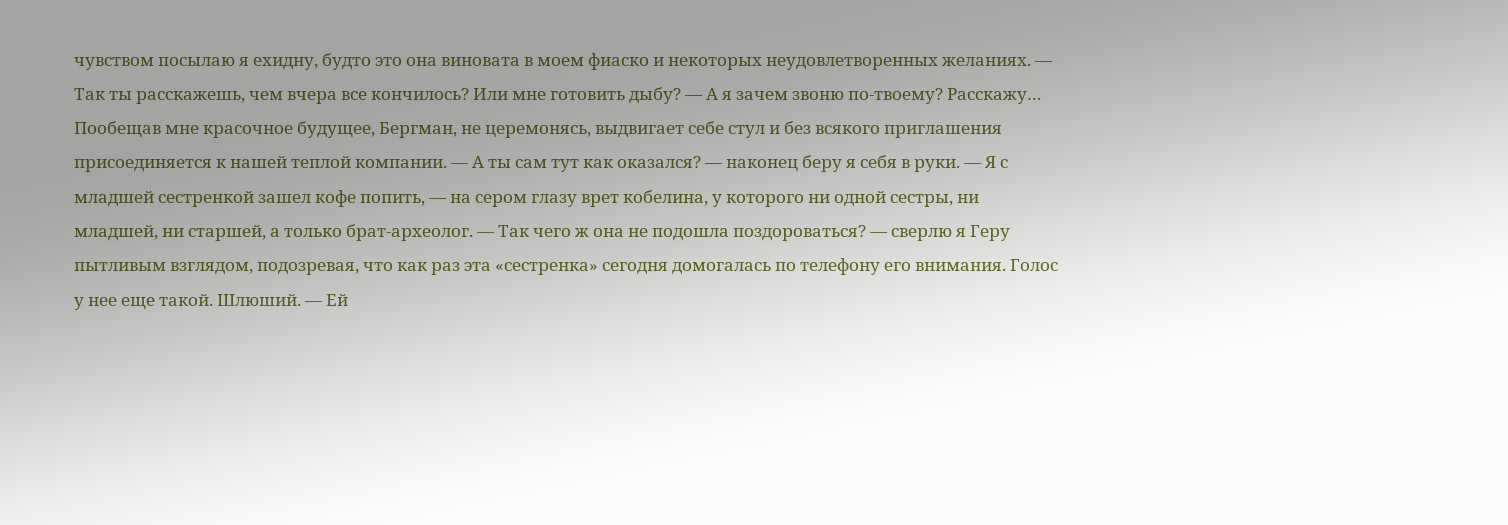чувством посылаю я ехидну, будто это она виновата в моем фиаско и некоторых неудовлетворенных желаниях. — Так ты расскажешь, чем вчера все кончилось? Или мне готовить дыбу? — А я зачем звоню по-твоему? Расскажу… Пообещав мне красочное будущее, Бергман, не церемонясь, выдвигает себе стул и без всякого приглашения присоединяется к нашей теплой компании. — А ты сам тут как оказался? — наконец беру я себя в руки. — Я с младшей сестренкой зашел кофе попить, — на сером глазу врет кобелина, у которого ни одной сестры, ни младшей, ни старшей, а только брат-археолог. — Так чего ж она не подошла поздороваться? — сверлю я Геру пытливым взглядом, подозревая, что как раз эта «сестренка» сегодня домогалась по телефону его внимания. Голос у нее еще такой. Шлюший. — Ей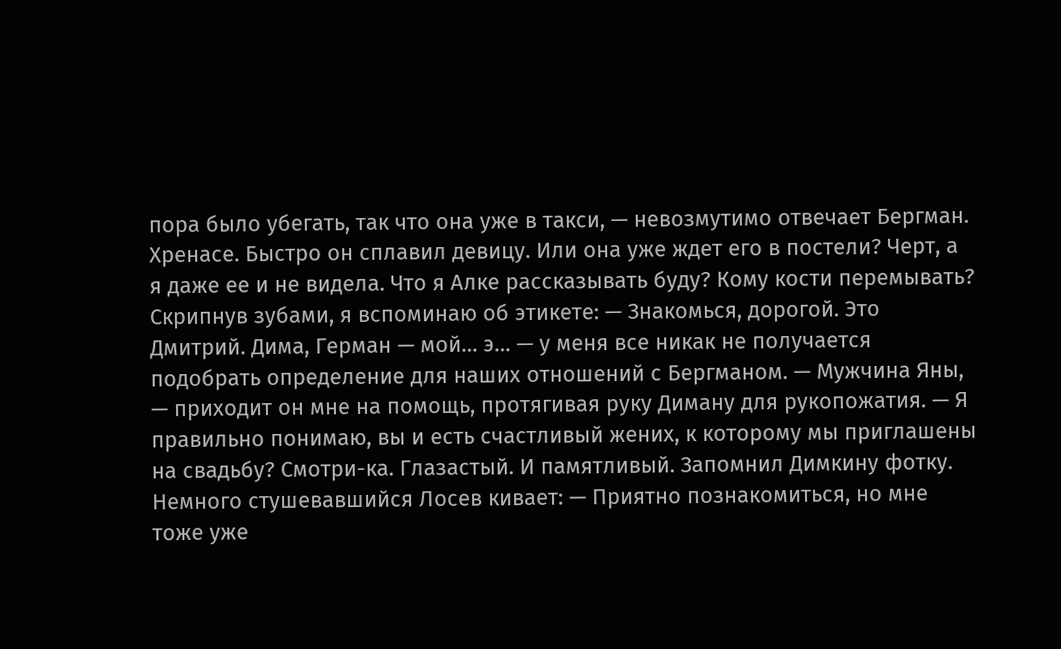пора было убегать, так что она уже в такси, — невозмутимо отвечает Бергман. Хренасе. Быстро он сплавил девицу. Или она уже ждет его в постели? Черт, а я даже ее и не видела. Что я Алке рассказывать буду? Кому кости перемывать? Скрипнув зубами, я вспоминаю об этикете: — Знакомься, дорогой. Это Дмитрий. Дима, Герман — мой… э… — у меня все никак не получается подобрать определение для наших отношений с Бергманом. — Мужчина Яны, — приходит он мне на помощь, протягивая руку Диману для рукопожатия. — Я правильно понимаю, вы и есть счастливый жених, к которому мы приглашены на свадьбу? Смотри-ка. Глазастый. И памятливый. Запомнил Димкину фотку. Немного стушевавшийся Лосев кивает: — Приятно познакомиться, но мне тоже уже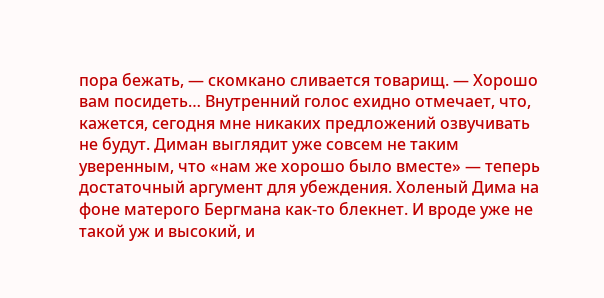пора бежать, — скомкано сливается товарищ. — Хорошо вам посидеть… Внутренний голос ехидно отмечает, что, кажется, сегодня мне никаких предложений озвучивать не будут. Диман выглядит уже совсем не таким уверенным, что «нам же хорошо было вместе» — теперь достаточный аргумент для убеждения. Холеный Дима на фоне матерого Бергмана как-то блекнет. И вроде уже не такой уж и высокий, и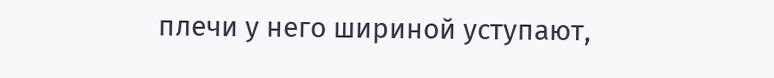плечи у него шириной уступают,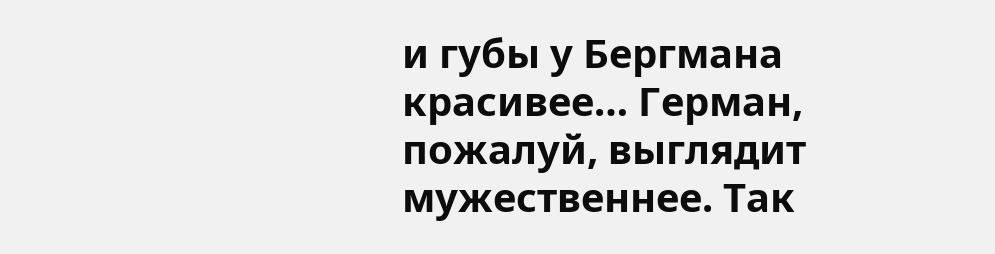и губы у Бергмана красивее… Герман, пожалуй, выглядит мужественнее. Так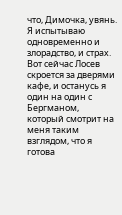что, Димочка, увянь. Я испытываю одновременно и злорадство, и страх. Вот сейчас Лосев скроется за дверями кафе, и останусь я один на один с Бергманом, который смотрит на меня таким взглядом, что я готова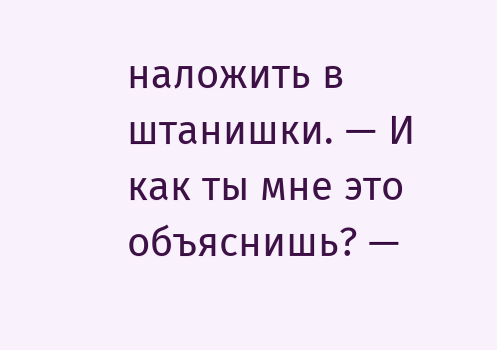наложить в штанишки. — И как ты мне это объяснишь? —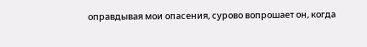оправдывая мои опасения, сурово вопрошает он, когда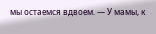мы остаемся вдвоем. — У мамы, к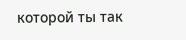которой ты так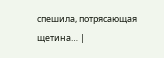спешила, потрясающая щетина… |